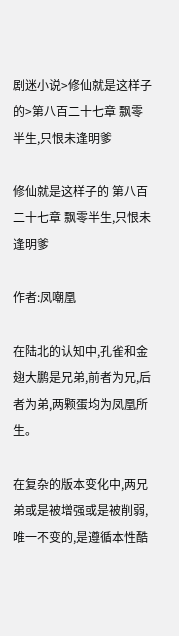剧迷小说>修仙就是这样子的>第八百二十七章 飘零半生,只恨未逢明爹

修仙就是这样子的 第八百二十七章 飘零半生,只恨未逢明爹

作者:凤嘲凰

在陆北的认知中,孔雀和金翅大鹏是兄弟,前者为兄,后者为弟,两颗蛋均为凤凰所生。

在复杂的版本变化中,两兄弟或是被增强或是被削弱,唯一不变的,是遵循本性酷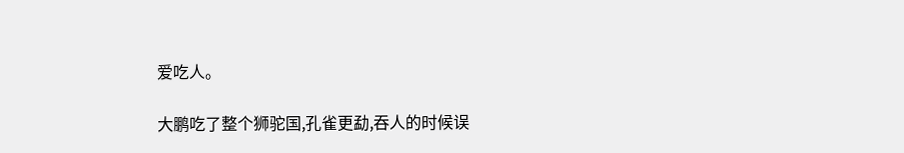爱吃人。

大鹏吃了整个狮驼国,孔雀更勐,吞人的时候误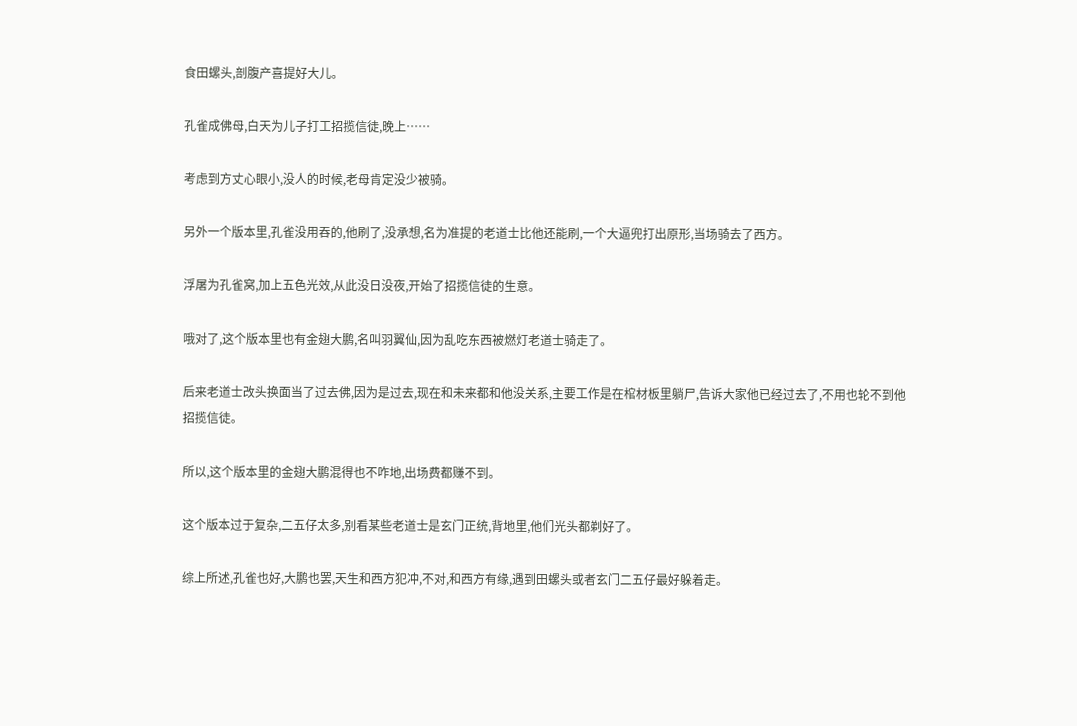食田螺头,剖腹产喜提好大儿。

孔雀成佛母,白天为儿子打工招揽信徒,晚上……

考虑到方丈心眼小,没人的时候,老母肯定没少被骑。

另外一个版本里,孔雀没用吞的,他刷了,没承想,名为准提的老道士比他还能刷,一个大逼兜打出原形,当场骑去了西方。

浮屠为孔雀窝,加上五色光效,从此没日没夜,开始了招揽信徒的生意。

哦对了,这个版本里也有金翅大鹏,名叫羽翼仙,因为乱吃东西被燃灯老道士骑走了。

后来老道士改头换面当了过去佛,因为是过去,现在和未来都和他没关系,主要工作是在棺材板里躺尸,告诉大家他已经过去了,不用也轮不到他招揽信徒。

所以,这个版本里的金翅大鹏混得也不咋地,出场费都赚不到。

这个版本过于复杂,二五仔太多,别看某些老道士是玄门正统,背地里,他们光头都剃好了。

综上所述,孔雀也好,大鹏也罢,天生和西方犯冲,不对,和西方有缘,遇到田螺头或者玄门二五仔最好躲着走。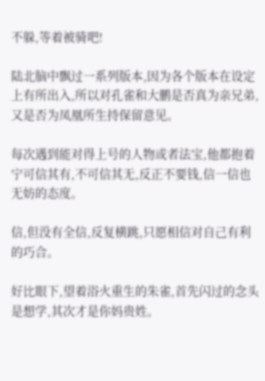不躲,等着被骑吧!

陆北脑中飘过一系列版本,因为各个版本在设定上有所出入,所以对孔雀和大鹏是否真为亲兄弟,又是否为凤凰所生持保留意见。

每次遇到能对得上号的人物或者法宝,他都抱着宁可信其有,不可信其无,反正不要钱,信一信也无妨的态度。

信,但没有全信,反复横跳,只愿相信对自己有利的巧合。

好比眼下,望着浴火重生的朱雀,首先闪过的念头是想学,其次才是你妈贵姓。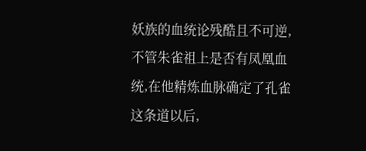妖族的血统论残酷且不可逆,不管朱雀祖上是否有凤凰血统,在他精炼血脉确定了孔雀这条道以后,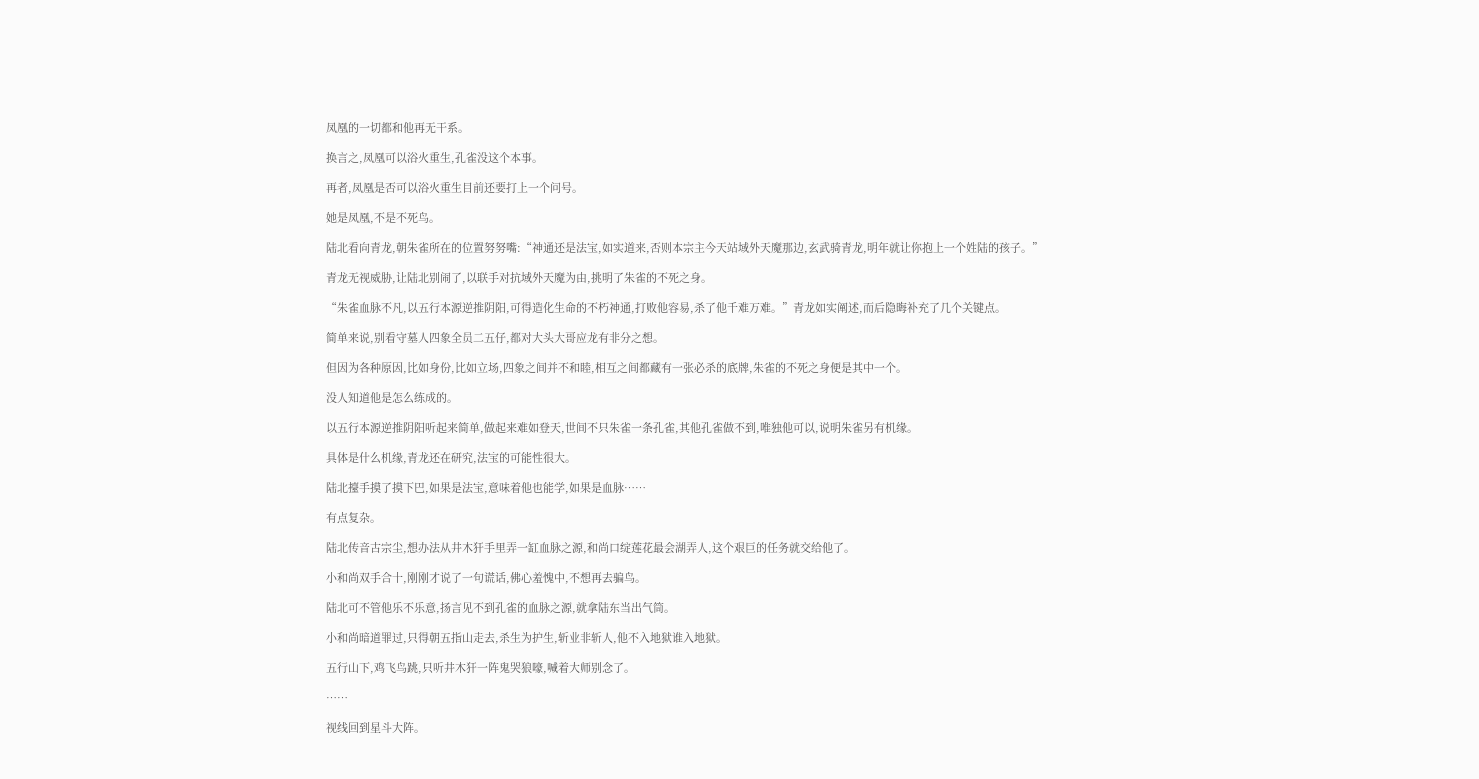凤凰的一切都和他再无干系。

换言之,凤凰可以浴火重生,孔雀没这个本事。

再者,凤凰是否可以浴火重生目前还要打上一个问号。

她是凤凰,不是不死鸟。

陆北看向青龙,朝朱雀所在的位置努努嘴:“神通还是法宝,如实道来,否则本宗主今天站域外天魔那边,玄武骑青龙,明年就让你抱上一个姓陆的孩子。”

青龙无视威胁,让陆北别闹了,以联手对抗域外天魔为由,挑明了朱雀的不死之身。

“朱雀血脉不凡,以五行本源逆推阴阳,可得造化生命的不朽神通,打败他容易,杀了他千难万难。”青龙如实阐述,而后隐晦补充了几个关键点。

简单来说,别看守墓人四象全员二五仔,都对大头大哥应龙有非分之想。

但因为各种原因,比如身份,比如立场,四象之间并不和睦,相互之间都藏有一张必杀的底牌,朱雀的不死之身便是其中一个。

没人知道他是怎么练成的。

以五行本源逆推阴阳听起来简单,做起来难如登天,世间不只朱雀一条孔雀,其他孔雀做不到,唯独他可以,说明朱雀另有机缘。

具体是什么机缘,青龙还在研究,法宝的可能性很大。

陆北擡手摸了摸下巴,如果是法宝,意味着他也能学,如果是血脉……

有点复杂。

陆北传音古宗尘,想办法从井木犴手里弄一缸血脉之源,和尚口绽莲花最会湖弄人,这个艰巨的任务就交给他了。

小和尚双手合十,刚刚才说了一句谎话,佛心羞愧中,不想再去骗鸟。

陆北可不管他乐不乐意,扬言见不到孔雀的血脉之源,就拿陆东当出气筒。

小和尚暗道罪过,只得朝五指山走去,杀生为护生,斩业非斩人,他不入地狱谁入地狱。

五行山下,鸡飞鸟跳,只听井木犴一阵鬼哭狼嚎,喊着大师别念了。

……

视线回到星斗大阵。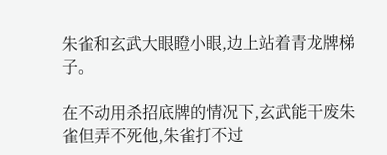朱雀和玄武大眼瞪小眼,边上站着青龙牌梯子。

在不动用杀招底牌的情况下,玄武能干废朱雀但弄不死他,朱雀打不过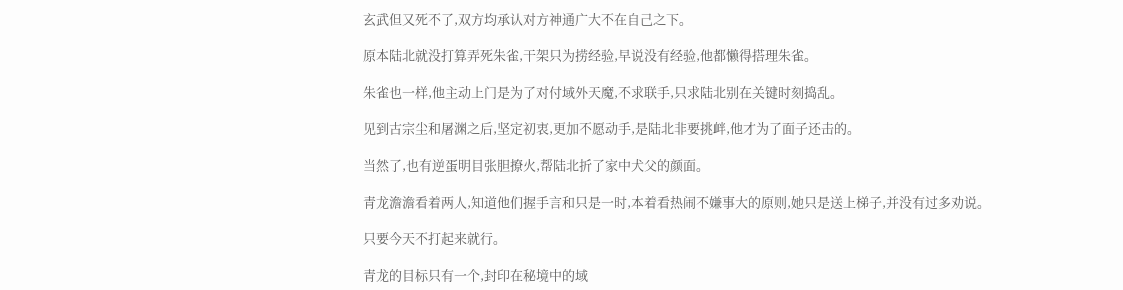玄武但又死不了,双方均承认对方神通广大不在自己之下。

原本陆北就没打算弄死朱雀,干架只为捞经验,早说没有经验,他都懒得搭理朱雀。

朱雀也一样,他主动上门是为了对付域外天魔,不求联手,只求陆北别在关键时刻捣乱。

见到古宗尘和屠渊之后,坚定初衷,更加不愿动手,是陆北非要挑衅,他才为了面子还击的。

当然了,也有逆蛋明目张胆撩火,帮陆北折了家中犬父的颜面。

青龙澹澹看着两人,知道他们握手言和只是一时,本着看热闹不嫌事大的原则,她只是送上梯子,并没有过多劝说。

只要今天不打起来就行。

青龙的目标只有一个,封印在秘境中的域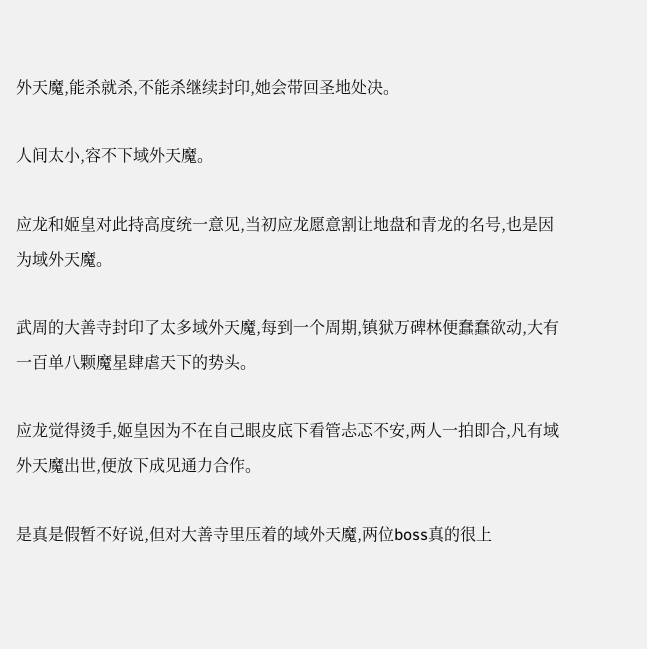外天魔,能杀就杀,不能杀继续封印,她会带回圣地处决。

人间太小,容不下域外天魔。

应龙和姬皇对此持高度统一意见,当初应龙愿意割让地盘和青龙的名号,也是因为域外天魔。

武周的大善寺封印了太多域外天魔,每到一个周期,镇狱万碑林便蠢蠢欲动,大有一百单八颗魔星肆虐天下的势头。

应龙觉得烫手,姬皇因为不在自己眼皮底下看管忐忑不安,两人一拍即合,凡有域外天魔出世,便放下成见通力合作。

是真是假暂不好说,但对大善寺里压着的域外天魔,两位boss真的很上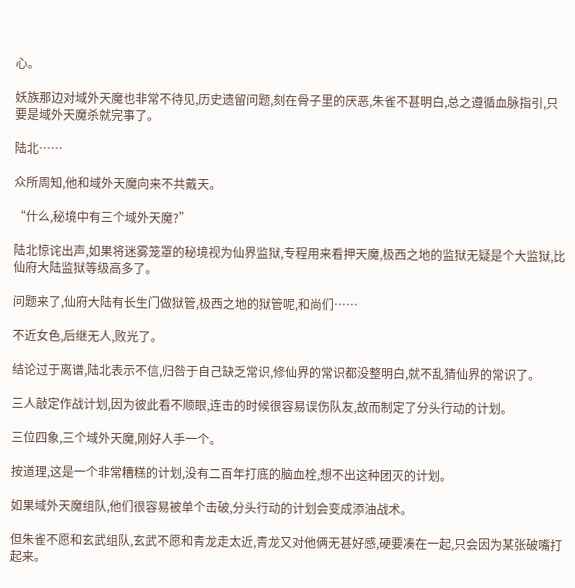心。

妖族那边对域外天魔也非常不待见,历史遗留问题,刻在骨子里的厌恶,朱雀不甚明白,总之遵循血脉指引,只要是域外天魔杀就完事了。

陆北……

众所周知,他和域外天魔向来不共戴天。

“什么,秘境中有三个域外天魔?”

陆北惊诧出声,如果将迷雾笼罩的秘境视为仙界监狱,专程用来看押天魔,极西之地的监狱无疑是个大监狱,比仙府大陆监狱等级高多了。

问题来了,仙府大陆有长生门做狱管,极西之地的狱管呢,和尚们……

不近女色,后继无人,败光了。

结论过于离谱,陆北表示不信,归咎于自己缺乏常识,修仙界的常识都没整明白,就不乱猜仙界的常识了。

三人敲定作战计划,因为彼此看不顺眼,连击的时候很容易误伤队友,故而制定了分头行动的计划。

三位四象,三个域外天魔,刚好人手一个。

按道理,这是一个非常糟糕的计划,没有二百年打底的脑血栓,想不出这种团灭的计划。

如果域外天魔组队,他们很容易被单个击破,分头行动的计划会变成添油战术。

但朱雀不愿和玄武组队,玄武不愿和青龙走太近,青龙又对他俩无甚好感,硬要凑在一起,只会因为某张破嘴打起来。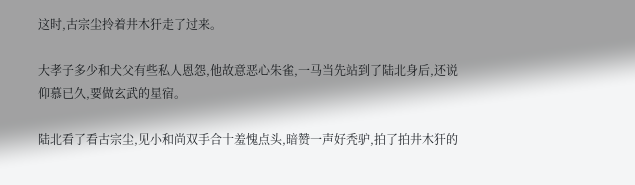这时,古宗尘拎着井木犴走了过来。

大孝子多少和犬父有些私人恩怨,他故意恶心朱雀,一马当先站到了陆北身后,还说仰慕已久,要做玄武的星宿。

陆北看了看古宗尘,见小和尚双手合十羞愧点头,暗赞一声好秃驴,拍了拍井木犴的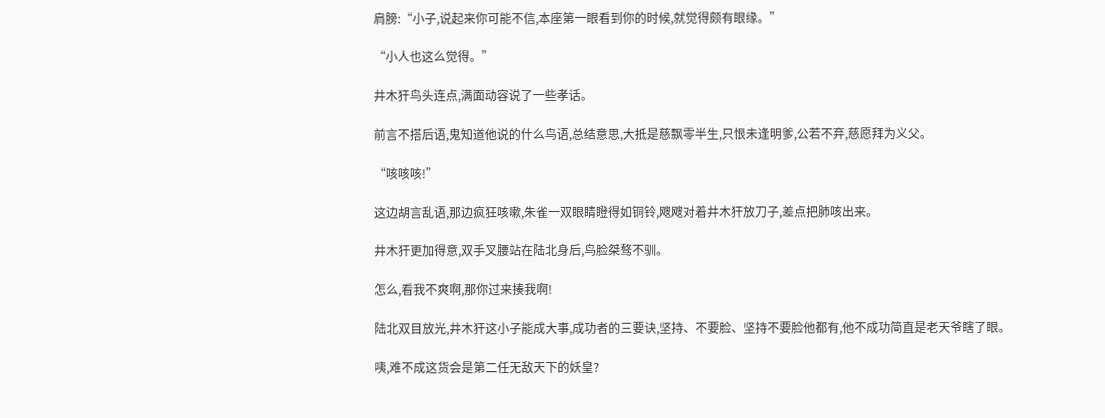肩膀:“小子,说起来你可能不信,本座第一眼看到你的时候,就觉得颇有眼缘。”

“小人也这么觉得。”

井木犴鸟头连点,满面动容说了一些孝话。

前言不搭后语,鬼知道他说的什么鸟语,总结意思,大抵是慈飘零半生,只恨未逢明爹,公若不弃,慈愿拜为义父。

“咳咳咳!”

这边胡言乱语,那边疯狂咳嗽,朱雀一双眼睛瞪得如铜铃,飕飕对着井木犴放刀子,差点把肺咳出来。

井木犴更加得意,双手叉腰站在陆北身后,鸟脸桀骜不驯。

怎么,看我不爽啊,那你过来揍我啊!

陆北双目放光,井木犴这小子能成大事,成功者的三要诀,坚持、不要脸、坚持不要脸他都有,他不成功简直是老天爷瞎了眼。

咦,难不成这货会是第二任无敌天下的妖皇?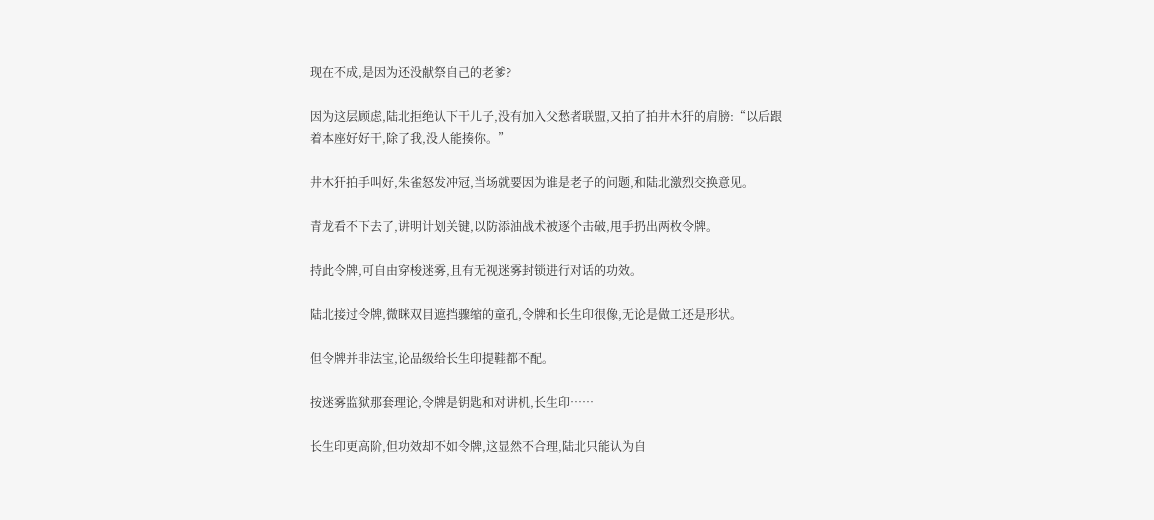现在不成,是因为还没献祭自己的老爹?

因为这层顾虑,陆北拒绝认下干儿子,没有加入父愁者联盟,又拍了拍井木犴的肩膀:“以后跟着本座好好干,除了我,没人能揍你。”

井木犴拍手叫好,朱雀怒发冲冠,当场就要因为谁是老子的问题,和陆北激烈交换意见。

青龙看不下去了,讲明计划关键,以防添油战术被逐个击破,甩手扔出两枚令牌。

持此令牌,可自由穿梭迷雾,且有无视迷雾封锁进行对话的功效。

陆北接过令牌,微眯双目遮挡骤缩的童孔,令牌和长生印很像,无论是做工还是形状。

但令牌并非法宝,论品级给长生印提鞋都不配。

按迷雾监狱那套理论,令牌是钥匙和对讲机,长生印……

长生印更高阶,但功效却不如令牌,这显然不合理,陆北只能认为自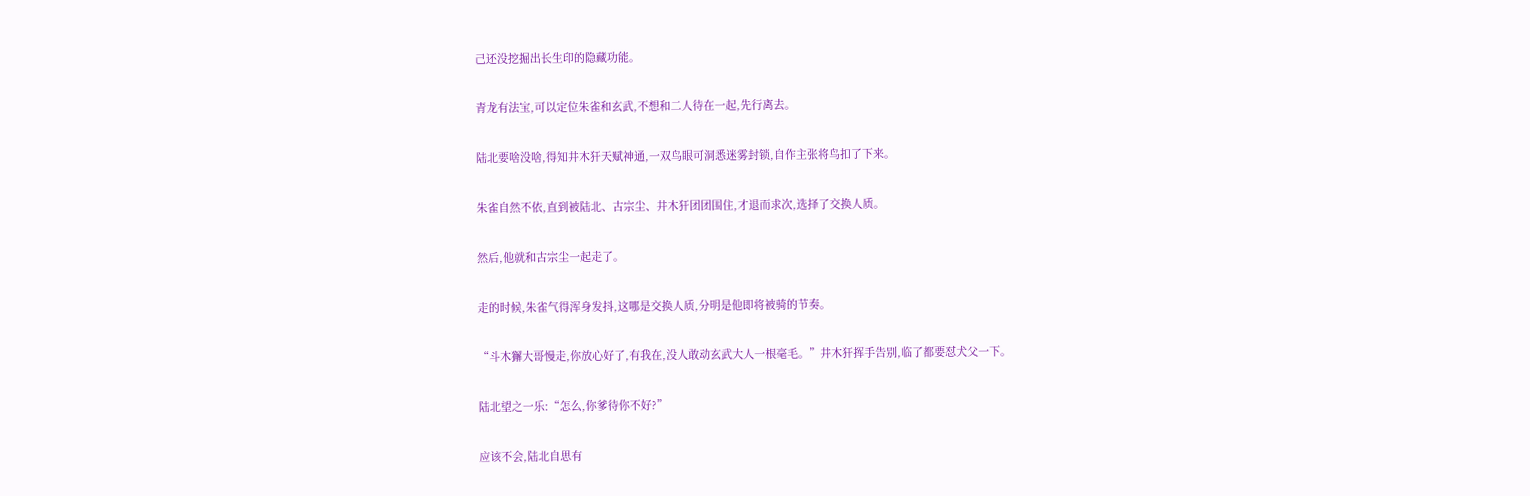己还没挖掘出长生印的隐藏功能。

青龙有法宝,可以定位朱雀和玄武,不想和二人待在一起,先行离去。

陆北要啥没啥,得知井木犴天赋神通,一双鸟眼可洞悉迷雾封锁,自作主张将鸟扣了下来。

朱雀自然不依,直到被陆北、古宗尘、井木犴团团围住,才退而求次,选择了交换人质。

然后,他就和古宗尘一起走了。

走的时候,朱雀气得浑身发抖,这哪是交换人质,分明是他即将被骑的节奏。

“斗木獬大哥慢走,你放心好了,有我在,没人敢动玄武大人一根毫毛。”井木犴挥手告别,临了都要怼犬父一下。

陆北望之一乐:“怎么,你爹待你不好?”

应该不会,陆北自思有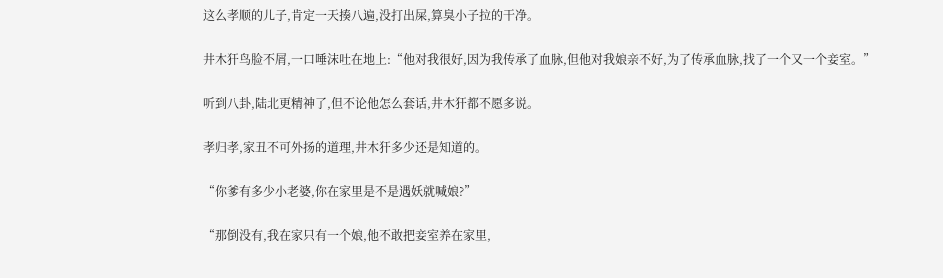这么孝顺的儿子,肯定一天揍八遍,没打出屎,算臭小子拉的干净。

井木犴鸟脸不屑,一口唾沫吐在地上:“他对我很好,因为我传承了血脉,但他对我娘亲不好,为了传承血脉,找了一个又一个妾室。”

听到八卦,陆北更精神了,但不论他怎么套话,井木犴都不愿多说。

孝归孝,家丑不可外扬的道理,井木犴多少还是知道的。

“你爹有多少小老婆,你在家里是不是遇妖就喊娘?”

“那倒没有,我在家只有一个娘,他不敢把妾室养在家里,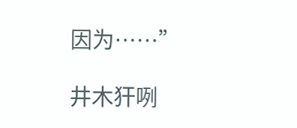因为……”

井木犴咧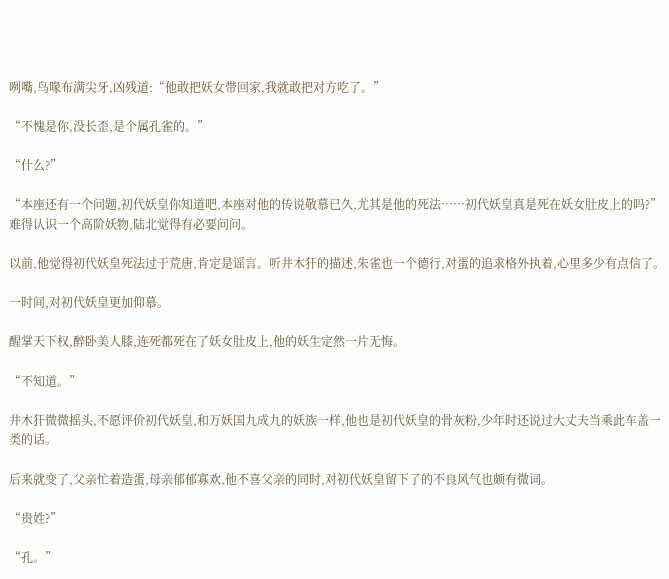咧嘴,鸟喙布满尖牙,凶残道:“他敢把妖女带回家,我就敢把对方吃了。”

“不愧是你,没长歪,是个属孔雀的。”

“什么?”

“本座还有一个问题,初代妖皇你知道吧,本座对他的传说敬慕已久,尤其是他的死法……初代妖皇真是死在妖女肚皮上的吗?”难得认识一个高阶妖物,陆北觉得有必要问问。

以前,他觉得初代妖皇死法过于荒唐,肯定是谣言。听井木犴的描述,朱雀也一个德行,对蛋的追求格外执着,心里多少有点信了。

一时间,对初代妖皇更加仰慕。

醒掌天下权,醉卧美人膝,连死都死在了妖女肚皮上,他的妖生定然一片无悔。

“不知道。”

井木犴微微摇头,不愿评价初代妖皇,和万妖国九成九的妖族一样,他也是初代妖皇的骨灰粉,少年时还说过大丈夫当乘此车盖一类的话。

后来就变了,父亲忙着造蛋,母亲郁郁寡欢,他不喜父亲的同时,对初代妖皇留下了的不良风气也颇有微词。

“贵姓?”

“孔。”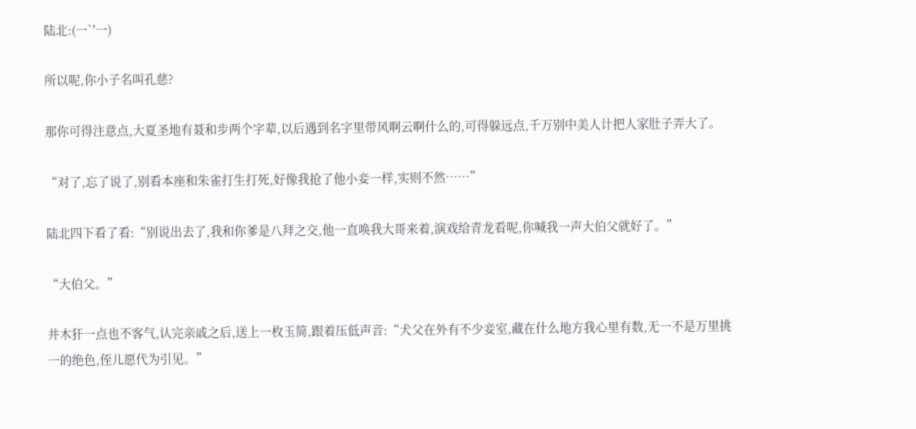陆北:(一`′一)

所以呢,你小子名叫孔慈?

那你可得注意点,大夏圣地有聂和步两个字辈,以后遇到名字里带风啊云啊什么的,可得躲远点,千万别中美人计把人家肚子弄大了。

“对了,忘了说了,别看本座和朱雀打生打死,好像我抢了他小妾一样,实则不然……”

陆北四下看了看:“别说出去了,我和你爹是八拜之交,他一直唤我大哥来着,演戏给青龙看呢,你喊我一声大伯父就好了。”

“大伯父。”

井木犴一点也不客气,认完亲戚之后,送上一枚玉简,跟着压低声音:“犬父在外有不少妾室,藏在什么地方我心里有数,无一不是万里挑一的绝色,侄儿愿代为引见。”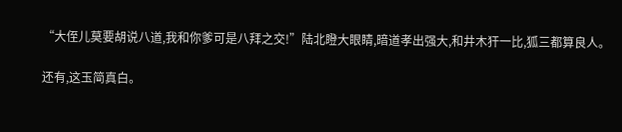“大侄儿莫要胡说八道,我和你爹可是八拜之交!”陆北瞪大眼睛,暗道孝出强大,和井木犴一比,狐三都算良人。

还有,这玉简真白。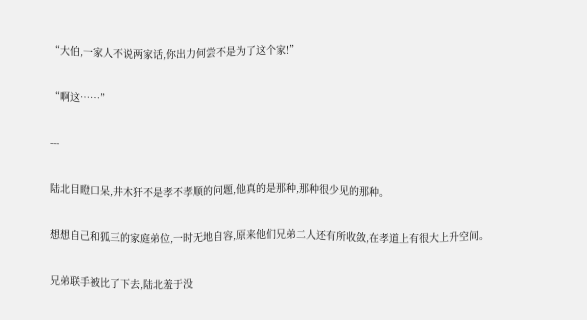“大伯,一家人不说两家话,你出力何尝不是为了这个家!”

“啊这……”

---

陆北目瞪口呆,井木犴不是孝不孝顺的问题,他真的是那种,那种很少见的那种。

想想自己和狐三的家庭弟位,一时无地自容,原来他们兄弟二人还有所收敛,在孝道上有很大上升空间。

兄弟联手被比了下去,陆北羞于没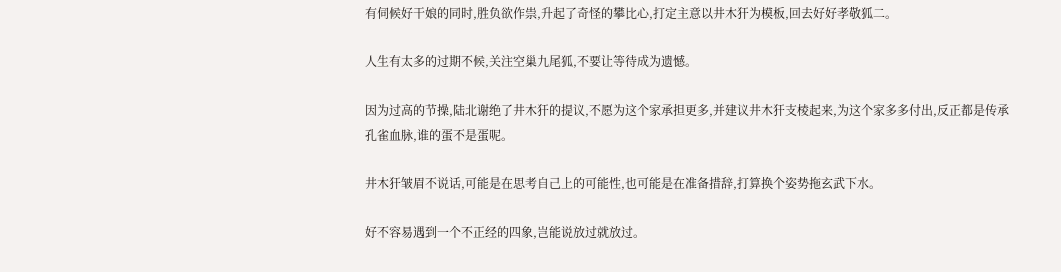有伺候好干娘的同时,胜负欲作祟,升起了奇怪的攀比心,打定主意以井木犴为模板,回去好好孝敬狐二。

人生有太多的过期不候,关注空巢九尾狐,不要让等待成为遗憾。

因为过高的节操,陆北谢绝了井木犴的提议,不愿为这个家承担更多,并建议井木犴支棱起来,为这个家多多付出,反正都是传承孔雀血脉,谁的蛋不是蛋呢。

井木犴皱眉不说话,可能是在思考自己上的可能性,也可能是在准备措辞,打算换个姿势拖玄武下水。

好不容易遇到一个不正经的四象,岂能说放过就放过。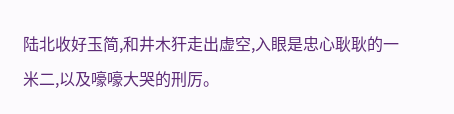陆北收好玉简,和井木犴走出虚空,入眼是忠心耿耿的一米二,以及嚎嚎大哭的刑厉。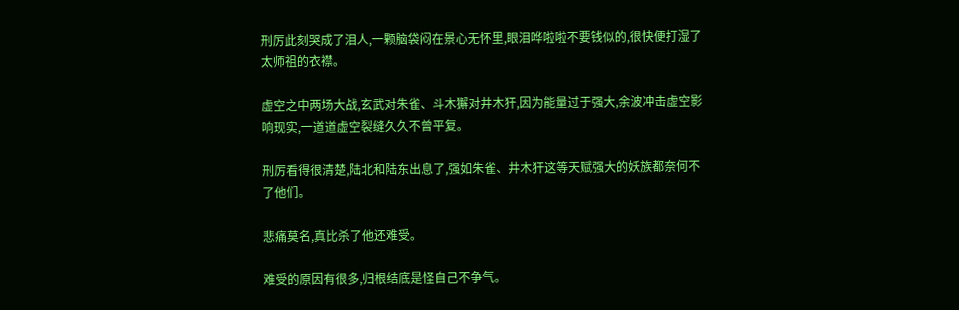刑厉此刻哭成了泪人,一颗脑袋闷在景心无怀里,眼泪哗啦啦不要钱似的,很快便打湿了太师祖的衣襟。

虚空之中两场大战,玄武对朱雀、斗木獬对井木犴,因为能量过于强大,余波冲击虚空影响现实,一道道虚空裂缝久久不曾平复。

刑厉看得很清楚,陆北和陆东出息了,强如朱雀、井木犴这等天赋强大的妖族都奈何不了他们。

悲痛莫名,真比杀了他还难受。

难受的原因有很多,归根结底是怪自己不争气。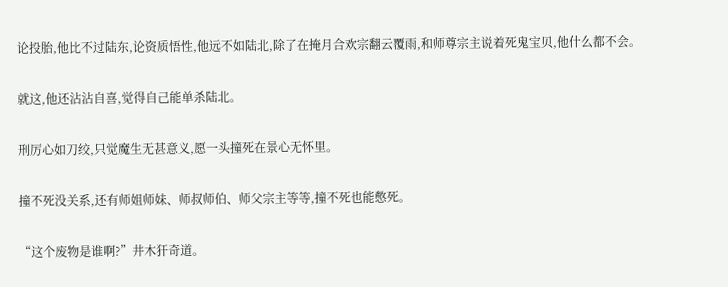论投胎,他比不过陆东,论资质悟性,他远不如陆北,除了在掩月合欢宗翻云覆雨,和师尊宗主说着死鬼宝贝,他什么都不会。

就这,他还沾沾自喜,觉得自己能单杀陆北。

刑厉心如刀绞,只觉魔生无甚意义,愿一头撞死在景心无怀里。

撞不死没关系,还有师姐师妹、师叔师伯、师父宗主等等,撞不死也能憋死。

“这个废物是谁啊?”井木犴奇道。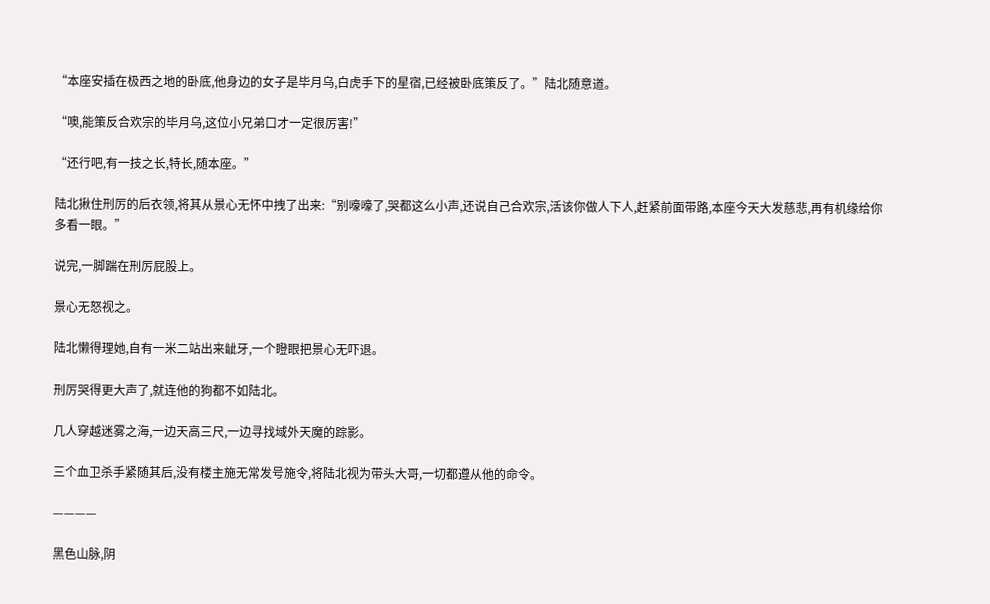“本座安插在极西之地的卧底,他身边的女子是毕月乌,白虎手下的星宿,已经被卧底策反了。”陆北随意道。

“噢,能策反合欢宗的毕月乌,这位小兄弟口才一定很厉害!”

“还行吧,有一技之长,特长,随本座。”

陆北揪住刑厉的后衣领,将其从景心无怀中拽了出来:“别嚎嚎了,哭都这么小声,还说自己合欢宗,活该你做人下人,赶紧前面带路,本座今天大发慈悲,再有机缘给你多看一眼。”

说完,一脚踹在刑厉屁股上。

景心无怒视之。

陆北懒得理她,自有一米二站出来龇牙,一个瞪眼把景心无吓退。

刑厉哭得更大声了,就连他的狗都不如陆北。

几人穿越迷雾之海,一边天高三尺,一边寻找域外天魔的踪影。

三个血卫杀手紧随其后,没有楼主施无常发号施令,将陆北视为带头大哥,一切都遵从他的命令。

————

黑色山脉,阴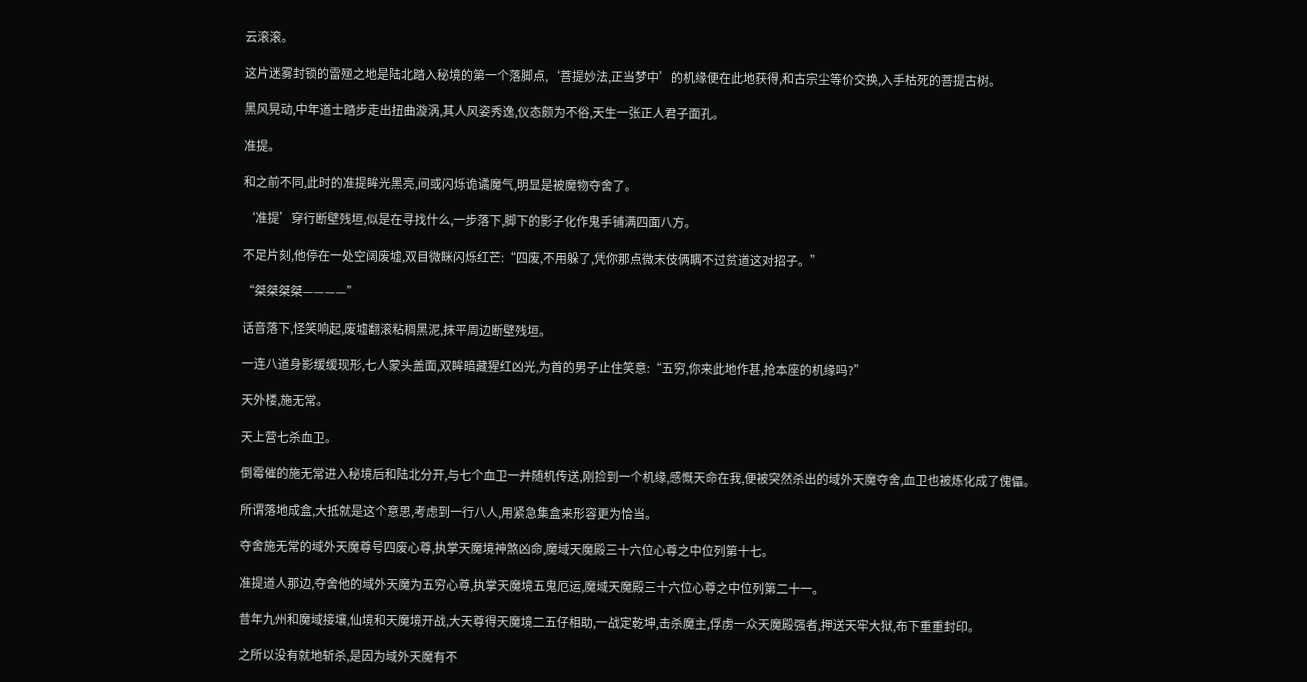云滚滚。

这片迷雾封锁的雷殛之地是陆北踏入秘境的第一个落脚点,‘菩提妙法,正当梦中’的机缘便在此地获得,和古宗尘等价交换,入手枯死的菩提古树。

黑风晃动,中年道士踏步走出扭曲漩涡,其人风姿秀逸,仪态颇为不俗,天生一张正人君子面孔。

准提。

和之前不同,此时的准提眸光黑亮,间或闪烁诡谲魔气,明显是被魔物夺舍了。

‘准提’穿行断壁残垣,似是在寻找什么,一步落下,脚下的影子化作鬼手铺满四面八方。

不足片刻,他停在一处空阔废墟,双目微眯闪烁红芒:“四废,不用躲了,凭你那点微末伎俩瞒不过贫道这对招子。”

“桀桀桀桀————”

话音落下,怪笑响起,废墟翻滚粘稠黑泥,抹平周边断壁残垣。

一连八道身影缓缓现形,七人蒙头盖面,双眸暗藏猩红凶光,为首的男子止住笑意:“五穷,你来此地作甚,抢本座的机缘吗?”

天外楼,施无常。

天上营七杀血卫。

倒霉催的施无常进入秘境后和陆北分开,与七个血卫一并随机传送,刚捡到一个机缘,感慨天命在我,便被突然杀出的域外天魔夺舍,血卫也被炼化成了傀儡。

所谓落地成盒,大抵就是这个意思,考虑到一行八人,用紧急集盒来形容更为恰当。

夺舍施无常的域外天魔尊号四废心尊,执掌天魔境神煞凶命,魔域天魔殿三十六位心尊之中位列第十七。

准提道人那边,夺舍他的域外天魔为五穷心尊,执掌天魔境五鬼厄运,魔域天魔殿三十六位心尊之中位列第二十一。

昔年九州和魔域接壤,仙境和天魔境开战,大天尊得天魔境二五仔相助,一战定乾坤,击杀魔主,俘虏一众天魔殿强者,押送天牢大狱,布下重重封印。

之所以没有就地斩杀,是因为域外天魔有不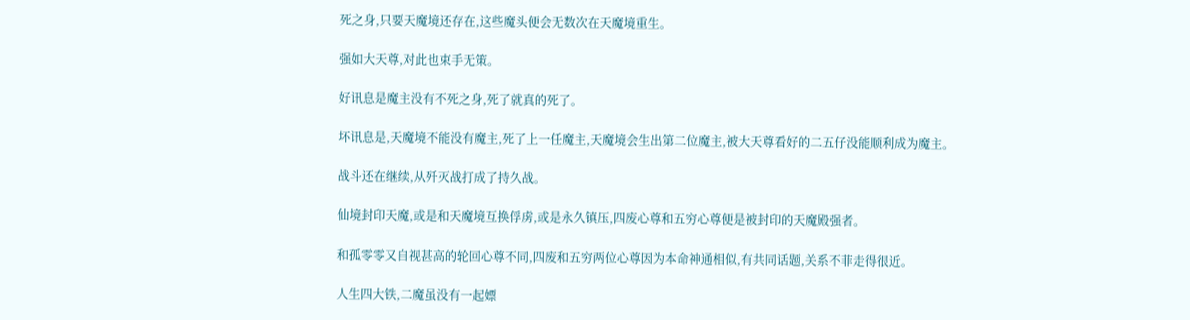死之身,只要天魔境还存在,这些魔头便会无数次在天魔境重生。

强如大天尊,对此也束手无策。

好讯息是魔主没有不死之身,死了就真的死了。

坏讯息是,天魔境不能没有魔主,死了上一任魔主,天魔境会生出第二位魔主,被大天尊看好的二五仔没能顺利成为魔主。

战斗还在继续,从歼灭战打成了持久战。

仙境封印天魔,或是和天魔境互换俘虏,或是永久镇压,四废心尊和五穷心尊便是被封印的天魔殿强者。

和孤零零又自视甚高的轮回心尊不同,四废和五穷两位心尊因为本命神通相似,有共同话题,关系不菲走得很近。

人生四大铁,二魔虽没有一起嫖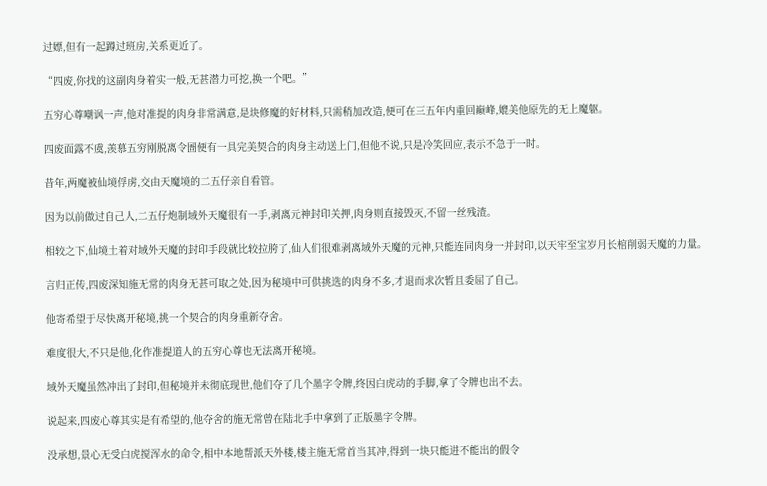过嫖,但有一起蹲过班房,关系更近了。

“四废,你找的这副肉身着实一般,无甚潜力可挖,换一个吧。”

五穷心尊嘲讽一声,他对准提的肉身非常满意,是块修魔的好材料,只需稍加改造,便可在三五年内重回巅峰,媲美他原先的无上魔躯。

四废面露不虞,羡慕五穷刚脱离令圄便有一具完美契合的肉身主动送上门,但他不说,只是冷笑回应,表示不急于一时。

昔年,两魔被仙境俘虏,交由天魔境的二五仔亲自看管。

因为以前做过自己人,二五仔炮制域外天魔很有一手,剥离元神封印关押,肉身则直接毁灭,不留一丝残渣。

相较之下,仙境土着对域外天魔的封印手段就比较拉胯了,仙人们很难剥离域外天魔的元神,只能连同肉身一并封印,以天牢至宝岁月长棺削弱天魔的力量。

言归正传,四废深知施无常的肉身无甚可取之处,因为秘境中可供挑选的肉身不多,才退而求次暂且委屈了自己。

他寄希望于尽快离开秘境,挑一个契合的肉身重新夺舍。

难度很大,不只是他,化作准提道人的五穷心尊也无法离开秘境。

域外天魔虽然冲出了封印,但秘境并未彻底现世,他们夺了几个墨字令牌,终因白虎动的手脚,拿了令牌也出不去。

说起来,四废心尊其实是有希望的,他夺舍的施无常曾在陆北手中拿到了正版墨字令牌。

没承想,景心无受白虎搅浑水的命令,相中本地帮派天外楼,楼主施无常首当其冲,得到一块只能进不能出的假令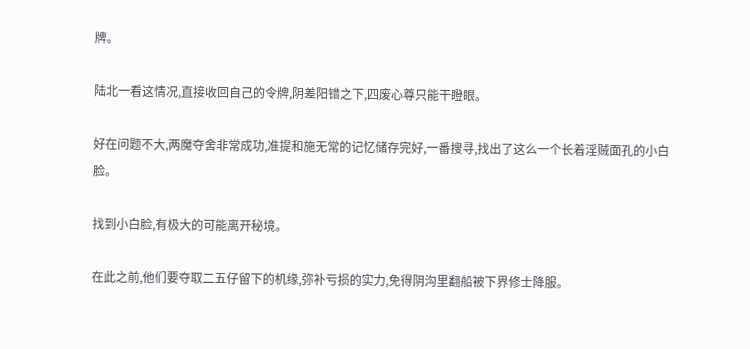牌。

陆北一看这情况,直接收回自己的令牌,阴差阳错之下,四废心尊只能干瞪眼。

好在问题不大,两魔夺舍非常成功,准提和施无常的记忆储存完好,一番搜寻,找出了这么一个长着淫贼面孔的小白脸。

找到小白脸,有极大的可能离开秘境。

在此之前,他们要夺取二五仔留下的机缘,弥补亏损的实力,免得阴沟里翻船被下界修士降服。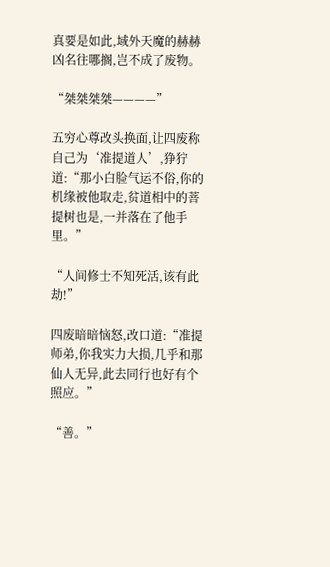真要是如此,域外天魔的赫赫凶名往哪搁,岂不成了废物。

“桀桀桀桀————”

五穷心尊改头换面,让四废称自己为‘准提道人’,狰狞道:“那小白脸气运不俗,你的机缘被他取走,贫道相中的菩提树也是,一并落在了他手里。”

“人间修士不知死活,该有此劫!”

四废暗暗恼怒,改口道:“准提师弟,你我实力大损,几乎和那仙人无异,此去同行也好有个照应。”

“善。”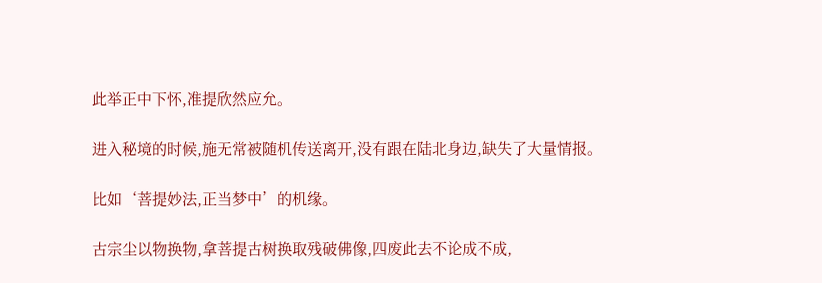此举正中下怀,准提欣然应允。

进入秘境的时候,施无常被随机传送离开,没有跟在陆北身边,缺失了大量情报。

比如‘菩提妙法,正当梦中’的机缘。

古宗尘以物换物,拿菩提古树换取残破佛像,四废此去不论成不成,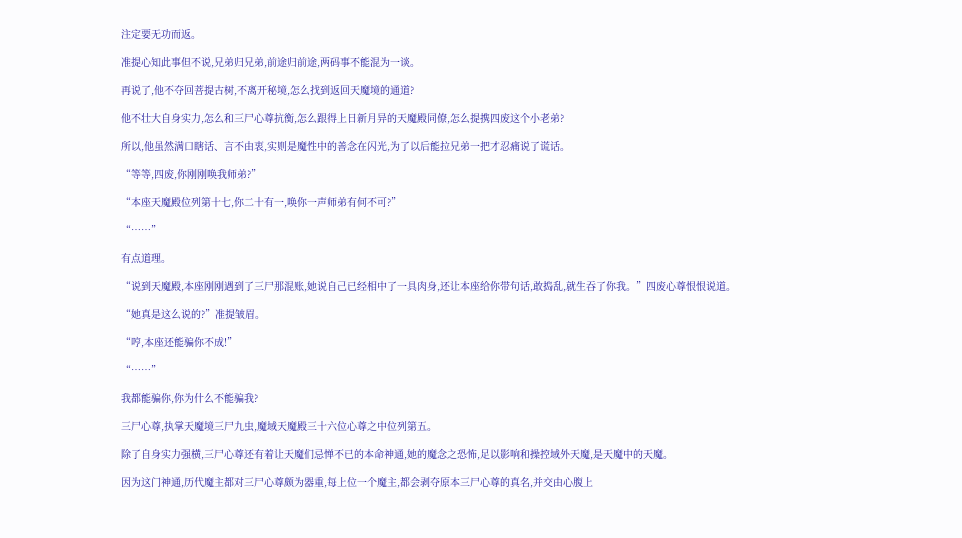注定要无功而返。

准提心知此事但不说,兄弟归兄弟,前途归前途,两码事不能混为一谈。

再说了,他不夺回菩提古树,不离开秘境,怎么找到返回天魔境的通道?

他不壮大自身实力,怎么和三尸心尊抗衡,怎么跟得上日新月异的天魔殿同僚,怎么提携四废这个小老弟?

所以,他虽然满口瞎话、言不由衷,实则是魔性中的善念在闪光,为了以后能拉兄弟一把才忍痛说了谎话。

“等等,四废,你刚刚唤我师弟?”

“本座天魔殿位列第十七,你二十有一,唤你一声师弟有何不可?”

“……”

有点道理。

“说到天魔殿,本座刚刚遇到了三尸那混账,她说自己已经相中了一具肉身,还让本座给你带句话,敢捣乱,就生吞了你我。”四废心尊恨恨说道。

“她真是这么说的?”准提皱眉。

“哼,本座还能骗你不成!”

“……”

我都能骗你,你为什么不能骗我?

三尸心尊,执掌天魔境三尸九虫,魔域天魔殿三十六位心尊之中位列第五。

除了自身实力强横,三尸心尊还有着让天魔们忌惮不已的本命神通,她的魔念之恐怖,足以影响和操控域外天魔,是天魔中的天魔。

因为这门神通,历代魔主都对三尸心尊颇为器重,每上位一个魔主,都会剥夺原本三尸心尊的真名,并交由心腹上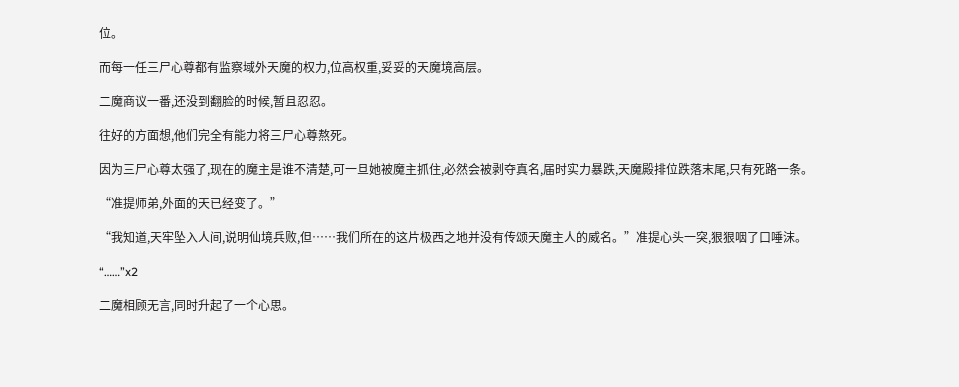位。

而每一任三尸心尊都有监察域外天魔的权力,位高权重,妥妥的天魔境高层。

二魔商议一番,还没到翻脸的时候,暂且忍忍。

往好的方面想,他们完全有能力将三尸心尊熬死。

因为三尸心尊太强了,现在的魔主是谁不清楚,可一旦她被魔主抓住,必然会被剥夺真名,届时实力暴跌,天魔殿排位跌落末尾,只有死路一条。

“准提师弟,外面的天已经变了。”

“我知道,天牢坠入人间,说明仙境兵败,但……我们所在的这片极西之地并没有传颂天魔主人的威名。”准提心头一突,狠狠咽了口唾沫。

“……”x2

二魔相顾无言,同时升起了一个心思。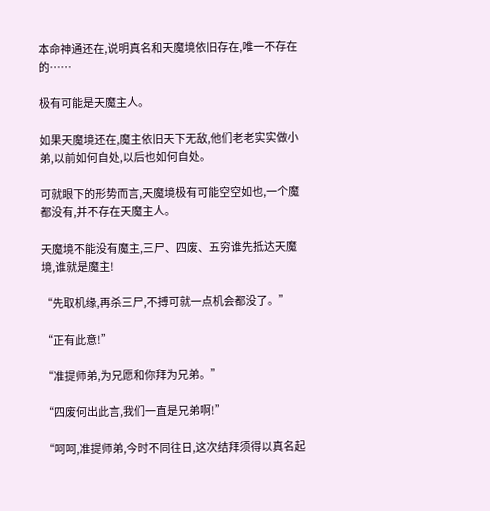本命神通还在,说明真名和天魔境依旧存在,唯一不存在的……

极有可能是天魔主人。

如果天魔境还在,魔主依旧天下无敌,他们老老实实做小弟,以前如何自处,以后也如何自处。

可就眼下的形势而言,天魔境极有可能空空如也,一个魔都没有,并不存在天魔主人。

天魔境不能没有魔主,三尸、四废、五穷谁先抵达天魔境,谁就是魔主!

“先取机缘,再杀三尸,不搏可就一点机会都没了。”

“正有此意!”

“准提师弟,为兄愿和你拜为兄弟。”

“四废何出此言,我们一直是兄弟啊!”

“呵呵,准提师弟,今时不同往日,这次结拜须得以真名起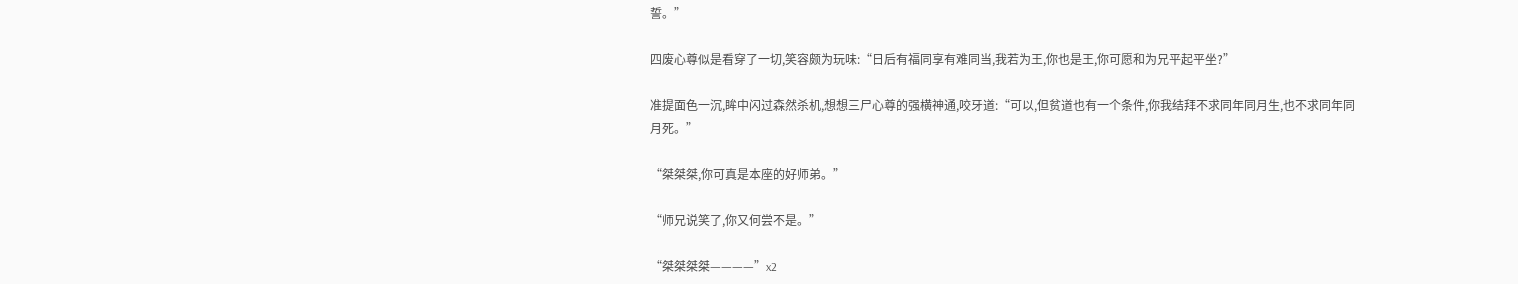誓。”

四废心尊似是看穿了一切,笑容颇为玩味:“日后有福同享有难同当,我若为王,你也是王,你可愿和为兄平起平坐?”

准提面色一沉,眸中闪过森然杀机,想想三尸心尊的强横神通,咬牙道:“可以,但贫道也有一个条件,你我结拜不求同年同月生,也不求同年同月死。”

“桀桀桀,你可真是本座的好师弟。”

“师兄说笑了,你又何尝不是。”

“桀桀桀桀————”x2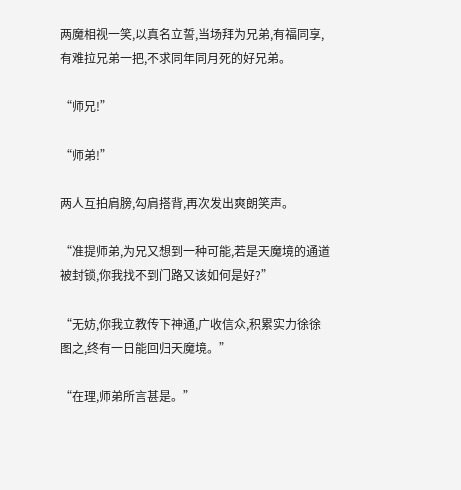两魔相视一笑,以真名立誓,当场拜为兄弟,有福同享,有难拉兄弟一把,不求同年同月死的好兄弟。

“师兄!”

“师弟!”

两人互拍肩膀,勾肩搭背,再次发出爽朗笑声。

“准提师弟,为兄又想到一种可能,若是天魔境的通道被封锁,你我找不到门路又该如何是好?”

“无妨,你我立教传下神通,广收信众,积累实力徐徐图之,终有一日能回归天魔境。”

“在理,师弟所言甚是。”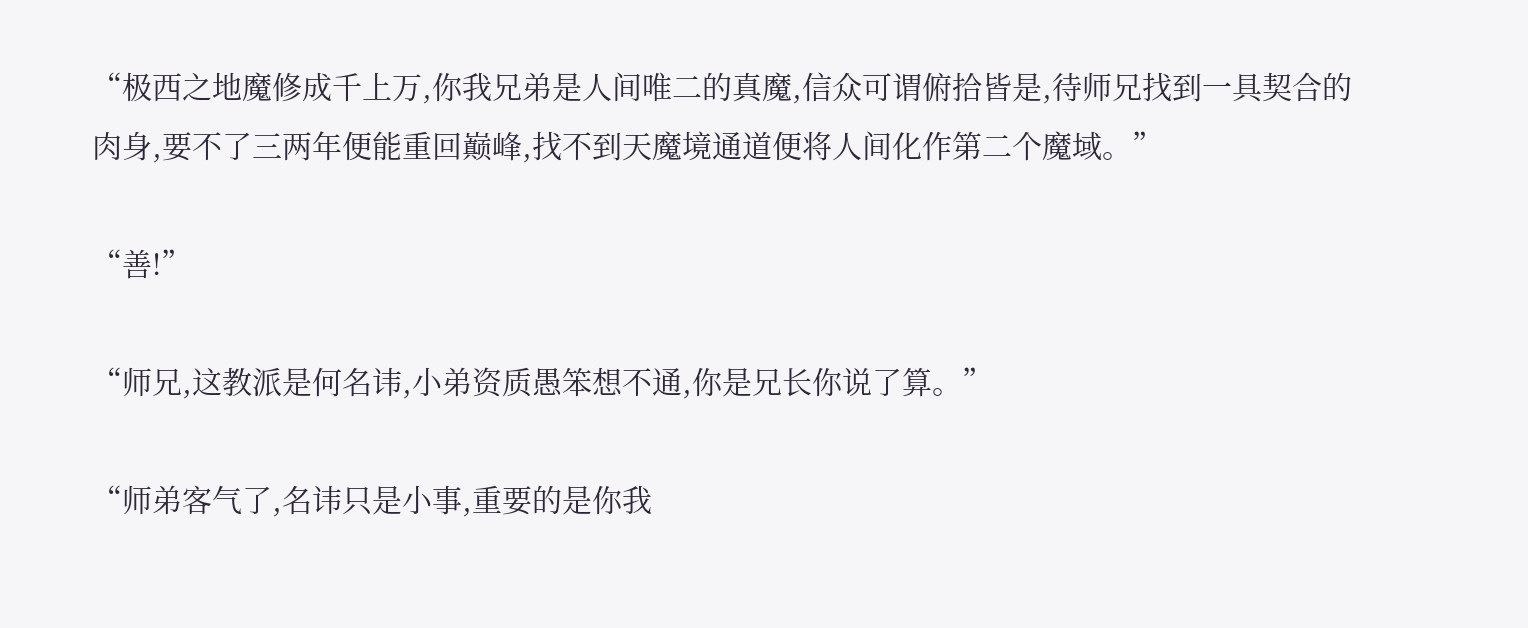“极西之地魔修成千上万,你我兄弟是人间唯二的真魔,信众可谓俯拾皆是,待师兄找到一具契合的肉身,要不了三两年便能重回巅峰,找不到天魔境通道便将人间化作第二个魔域。”

“善!”

“师兄,这教派是何名讳,小弟资质愚笨想不通,你是兄长你说了算。”

“师弟客气了,名讳只是小事,重要的是你我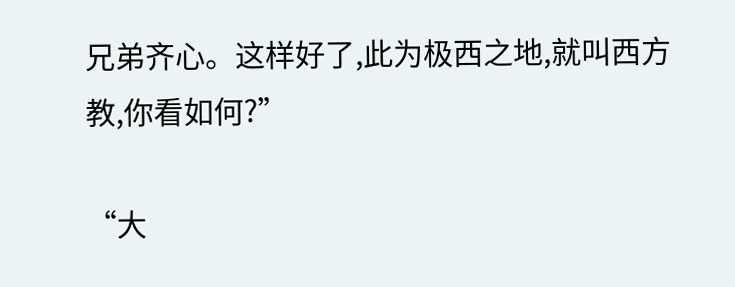兄弟齐心。这样好了,此为极西之地,就叫西方教,你看如何?”

“大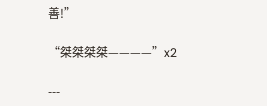善!”

“桀桀桀桀————”x2

---